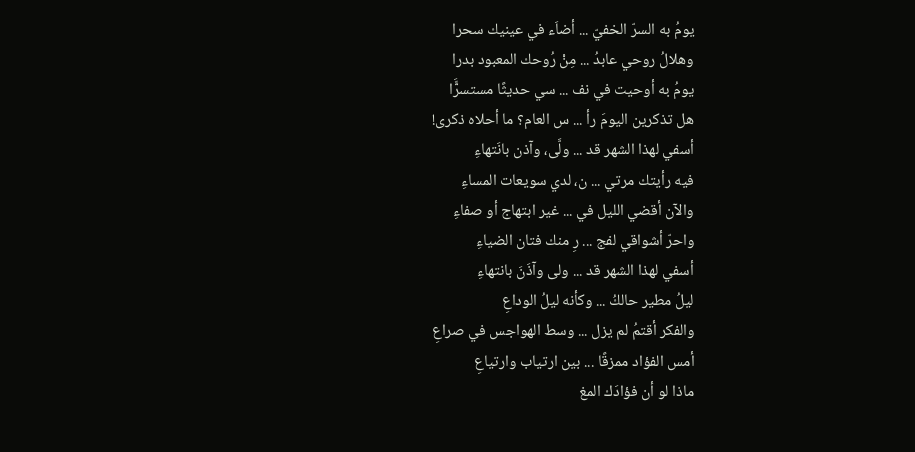يومُ به السرّ الخفيّ ... أضاَء في عينيك سحرا
وهلالُ روحي عابدُ ... مِنْ رُوحك المعبود بدرا
يومُ به أوحيت في نف ... سي حديثًا مستسرًَّا
هل تذكرين اليومَ رأ ... س العام؟ ما أحلاه ذكرى!
أسفي لهذا الشهر قد ... ولَّى، وآذن بانَتهاءِ
فيه رأيتك مرتي ... ن، لدي سويعات المساءِ
والآن أقضي الليل في ... غير ابتهاج أو صفاءِ
واحرّ أشواقي لفج ... رِ منك فتان الضياءِ
أسفي لهذا الشهر قد ... ولى وآذَنَ بانتهاءِ
ليلُ مطير حالكُ ... وكأنه ليلُ الوداعِ
والفكر أقتمُ لم يزل ... وسط الهواجس في صراعِ
أمس الفؤاد ممزقًا ... بين ارتياب وارتياعِ
ماذا لو أن فؤادَك المغ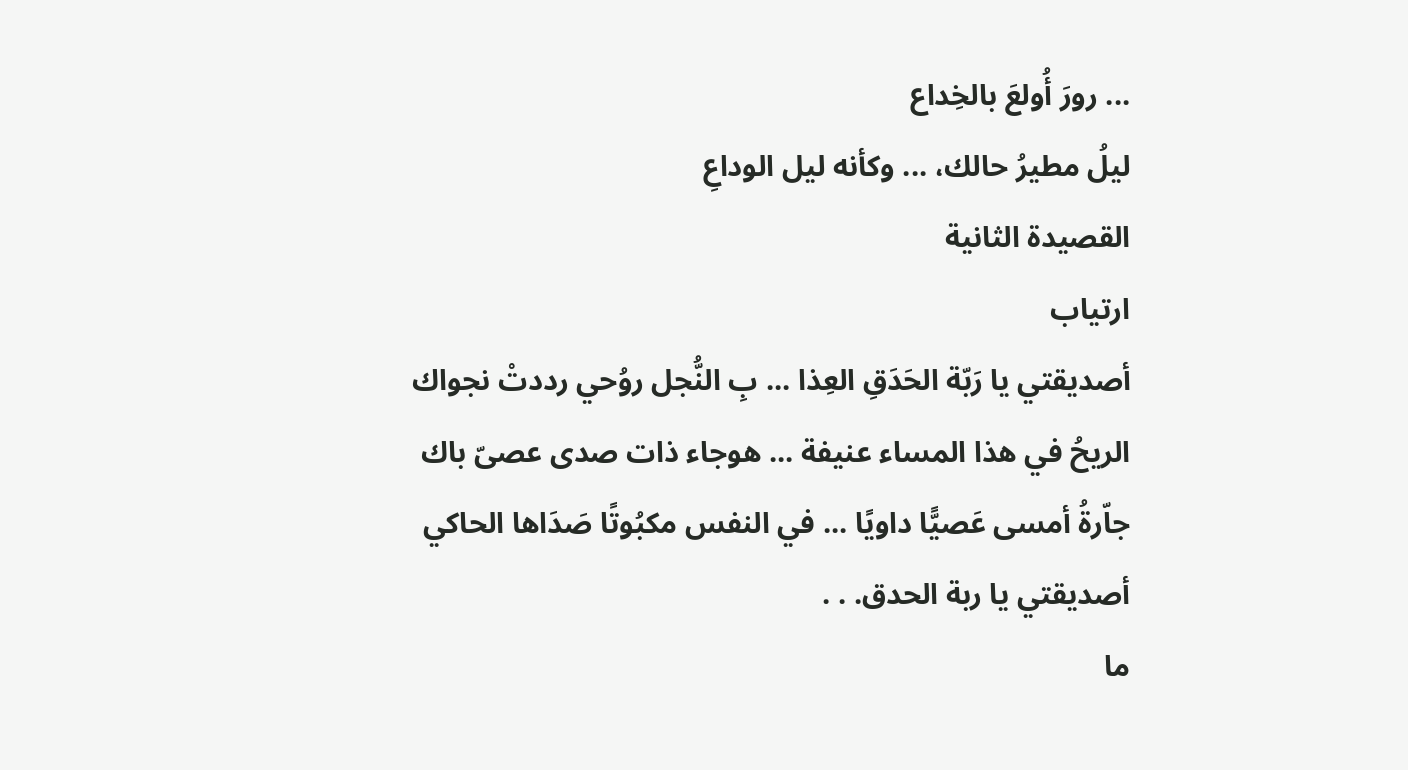... رورَ أُولعَ بالخِداع
ليلُ مطيرُ حالك، ... وكأنه ليل الوداعِ
القصيدة الثانية
ارتياب
أصديقتي يا رَبّة الحَدَقِ العِذا ... بِ النُّجل روُحي رددتْ نجواك
الريحُ في هذا المساء عنيفة ... هوجاء ذات صدى عصىّ باك
جاّرةُ أمسى عَصيًّا داويًا ... في النفس مكبُوتًا صَدَاها الحاكي
أصديقتي يا ربة الحدق. . .
ما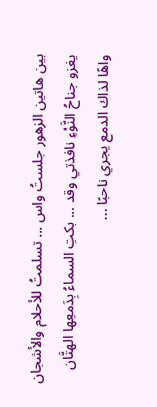بين هاتين الزهور جلستُ واس ... تسلمتُ للأحلام والأشجان
يغزو جناحُ النَّوْءِ نافذتي وقد ... بكتِ السماءُ بِدَمعِها الهتَّان
واهًا لذاك الدمع يجري ناحبًا ...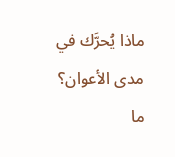ماذا يُحرَّك في مدى الأعوان؟
ما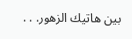بين هاتيك الزهور. . .